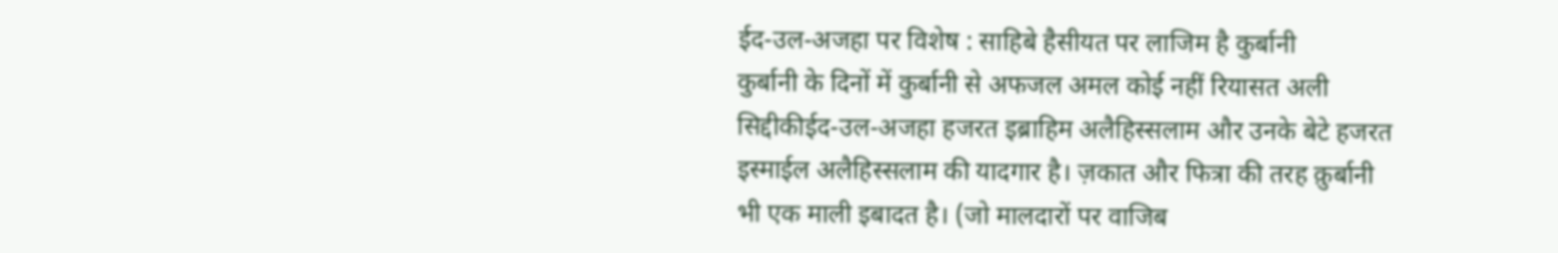ईद-उल-अजहा पर विशेष : साहिबे हैसीयत पर लाजिम है कुर्बानी
कुर्बानी के दिनों में कुर्बानी से अफजल अमल कोई नहीं रियासत अली सिद्दीकीईद-उल-अजहा हजरत इब्राहिम अलैहिस्सलाम और उनके बेटे हजरत इस्माईल अलैहिस्सलाम की यादगार है। ज़कात और फित्रा की तरह क़ुर्बानी भी एक माली इबादत है। (जो मालदारों पर वाजिब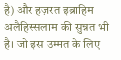है) और हज़रत इब्राहिम अलैहिस्सलाम की सुन्नत भी है। जो इस उम्मत के लिए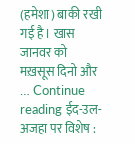(हमेशा) बाकी रखी गई है। खास जानवर को मख़सूस दिनो और … Continue reading ईद-उल-अजहा पर विशेष :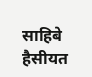साहिबे हैसीयत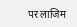पर लाजिम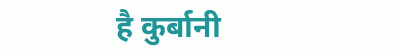है कुर्बानी